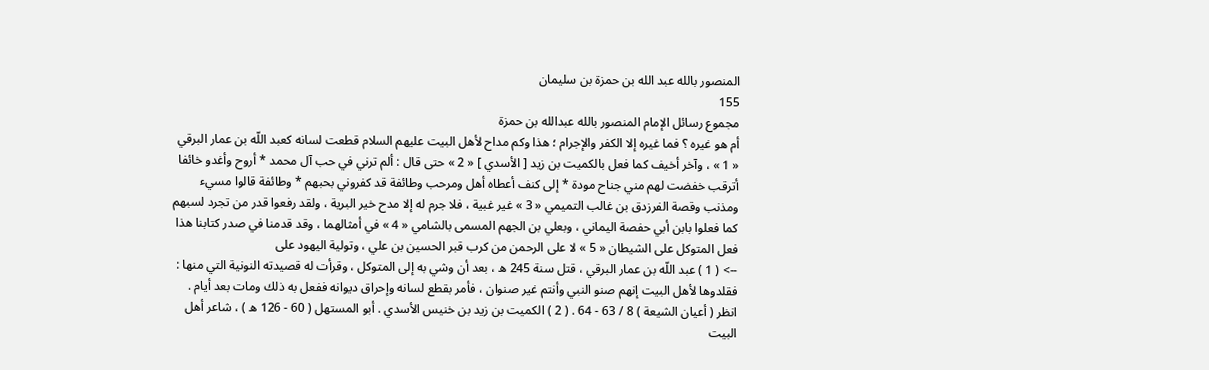المنصور بالله عبد الله بن حمزة بن سليمان
155
مجموع رسائل الإمام المنصور بالله عبدالله بن حمزة
أم هو غيره ؟ فما غيره إلا الكفر والإجرام ؛ هذا وكم مداح لأهل البيت عليهم السلام قطعت لسانه كعبد اللّه بن عمار البرقي « 1 » ، وآخر أخيف كما فعل بالكميت بن زيد [ الأسدي ] « 2 » حتى قال : ألم ترني في حب آل محمد * أروح وأغدو خائفا أترقب خفضت لهم مني جناح مودة * إلى كنف أعطاه أهل ومرحب وطائفة قد كفروني بحبهم * وطائفة قالوا مسيء ومذنب وقصة الفرزدق بن غالب التميمي « 3 » غير غبية ، فلا جرم له إلا مدح خير البرية ، ولقد رفعوا قدر من تجرد لسبهم كما فعلوا بابن أبي حفصة اليماني ، وبعلي بن الجهم المسمى بالشامي « 4 » في أمثالهما ، وقد قدمنا في صدر كتابنا هذا فعل المتوكل على الشيطان « 5 » لا على الرحمن من كرب قبر الحسين بن علي ، وتولية اليهود على
--> ( 1 ) عبد اللّه بن عمار البرقي ، قتل سنة 245 ه ، بعد أن وشي به إلى المتوكل ، وقرأت له قصيدته النونية التي منها : فقلدوها لأهل البيت إنهم صنو النبي وأنتم غير صنوان ، فأمر بقطع لسانه وإحراق ديوانه ففعل به ذلك ومات بعد أيام . انظر ( أعيان الشيعة ) 8 / 63 - 64 . ( 2 ) الكميت بن زيد بن خنيس الأسدي . أبو المستهل ( 60 - 126 ه ) ، شاعر أهل البيت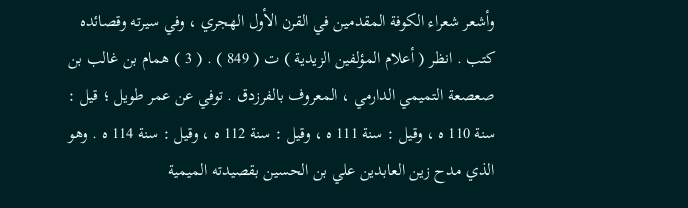وأشعر شعراء الكوفة المقدمين في القرن الأول الهجري ، وفي سيرته وقصائده كتب . انظر ( أعلام المؤلفين الزيدية ) ت ( 849 ) . ( 3 ) همام بن غالب بن صعصعة التميمي الدارمي ، المعروف بالفرزدق . توفي عن عمر طويل ؛ قيل : سنة 110 ه ، وقيل : سنة 111 ه ، وقيل : سنة 112 ه ، وقيل : سنة 114 ه . وهو الذي مدح زين العابدين علي بن الحسين بقصيدته الميمية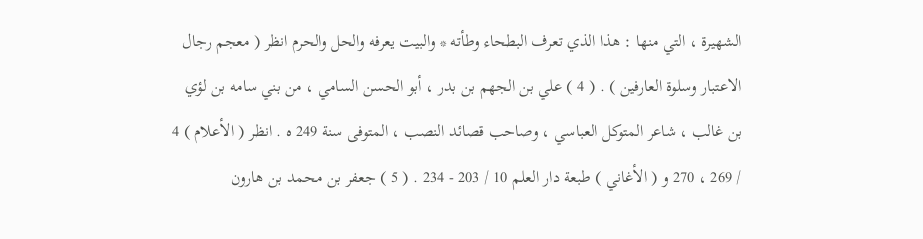الشهيرة ، التي منها : هذا الذي تعرف البطحاء وطأته * والبيت يعرفه والحل والحرم انظر ( معجم رجال الاعتبار وسلوة العارفين ) . ( 4 ) علي بن الجهم بن بدر ، أبو الحسن السامي ، من بني سامه بن لؤي بن غالب ، شاعر المتوكل العباسي ، وصاحب قصائد النصب ، المتوفى سنة 249 ه . انظر ( الأعلام ) 4 / 269 ، 270 و ( الأغاني ) طبعة دار العلم 10 / 203 - 234 . ( 5 ) جعفر بن محمد بن هارون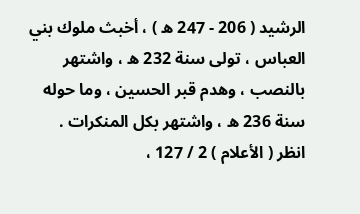الرشيد ( 206 - 247 ه ) ، أخبث ملوك بني العباس ، تولى سنة 232 ه ، واشتهر بالنصب ، وهدم قبر الحسين ، وما حوله سنة 236 ه ، واشتهر بكل المنكرات . انظر ( الأعلام ) 2 / 127 ،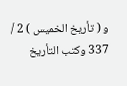و ( تأريخ الخميس ) 2 / 337 وكتب التأريخ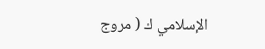الإسلامي ك ( مروج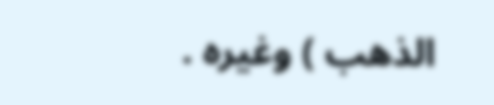الذهب ) وغيره .